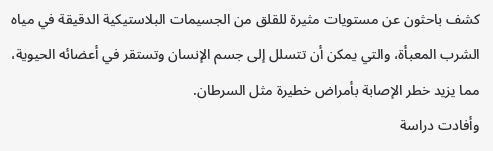كشف باحثون عن مستويات مثيرة للقلق من الجسيمات البلاستيكية الدقيقة في مياه الشرب المعبأة، والتي يمكن أن تتسلل إلى جسم الإنسان وتستقر في أعضائه الحيوية، مما يزيد خطر الإصابة بأمراض خطيرة مثل السرطان.
وأفادت دراسة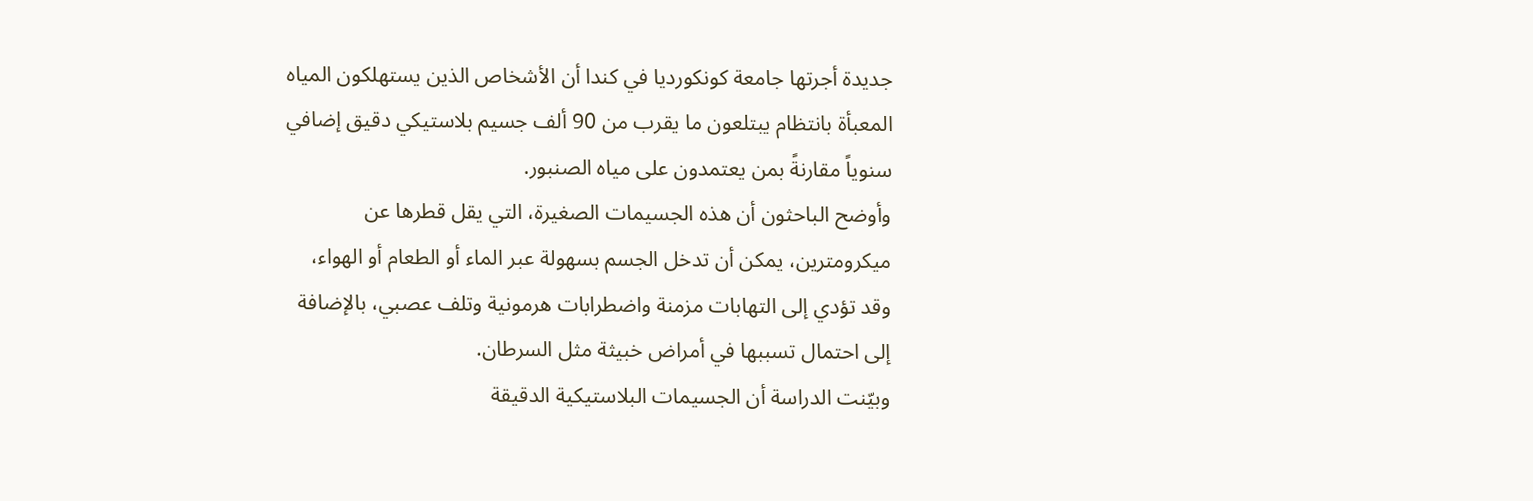جديدة أجرتها جامعة كونكورديا في كندا أن الأشخاص الذين يستهلكون المياه المعبأة بانتظام يبتلعون ما يقرب من 90 ألف جسيم بلاستيكي دقيق إضافي سنوياً مقارنةً بمن يعتمدون على مياه الصنبور.
وأوضح الباحثون أن هذه الجسيمات الصغيرة، التي يقل قطرها عن ميكرومترين، يمكن أن تدخل الجسم بسهولة عبر الماء أو الطعام أو الهواء، وقد تؤدي إلى التهابات مزمنة واضطرابات هرمونية وتلف عصبي، بالإضافة إلى احتمال تسببها في أمراض خبيثة مثل السرطان.
وبيّنت الدراسة أن الجسيمات البلاستيكية الدقيقة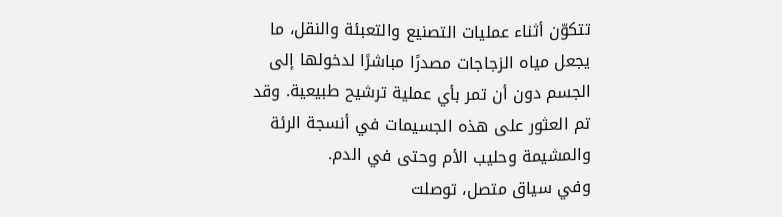تتكوّن أثناء عمليات التصنيع والتعبئة والنقل، ما يجعل مياه الزجاجات مصدرًا مباشرًا لدخولها إلى الجسم دون أن تمر بأي عملية ترشيح طبيعية. وقد تم العثور على هذه الجسيمات في أنسجة الرئة والمشيمة وحليب الأم وحتى في الدم.
وفي سياق متصل، توصلت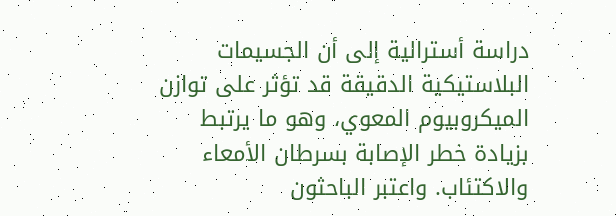دراسة أسترالية إلى أن الجسيمات البلاستيكية الدقيقة قد تؤثر على توازن الميكروبيوم المعوي، وهو ما يرتبط بزيادة خطر الإصابة بسرطان الأمعاء والاكتئاب. واعتبر الباحثون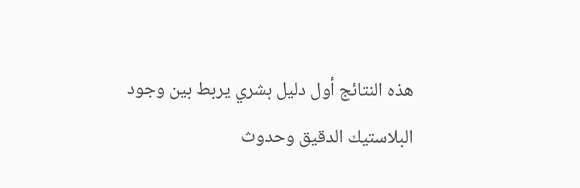هذه النتائج أول دليل بشري يربط بين وجود البلاستيك الدقيق وحدوث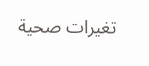تغيرات صحية